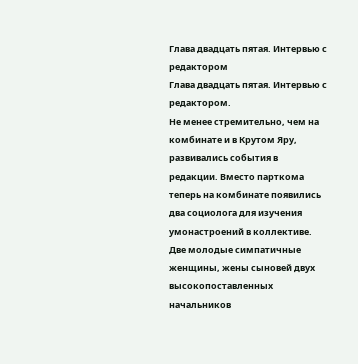Глава двадцать пятая. Интервью с редактором
Глава двадцать пятая. Интервью с редактором.
Не менее стремительно, чем на комбинате и в Крутом Яру, развивались события в редакции. Вместо парткома теперь на комбинате появились два социолога для изучения умонастроений в коллективе. Две молодые симпатичные женщины, жены сыновей двух высокопоставленных начальников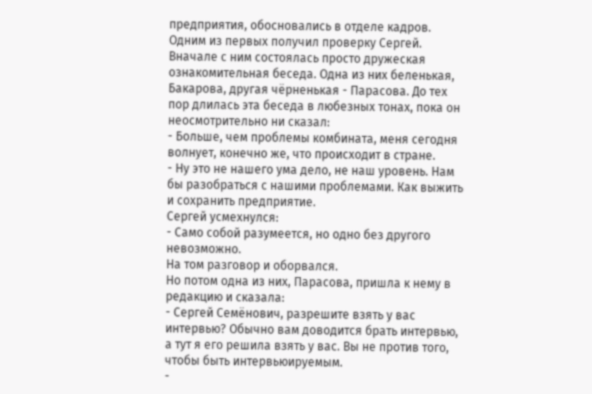предприятия, обосновались в отделе кадров.
Одним из первых получил проверку Сергей. Вначале с ним состоялась просто дружеская ознакомительная беседа. Одна из них беленькая, Бакарова, другая чёрненькая - Парасова. До тех пор длилась эта беседа в любезных тонах, пока он неосмотрительно ни сказал:
- Больше, чем проблемы комбината, меня сегодня волнует, конечно же, что происходит в стране.
- Ну это не нашего ума дело, не наш уровень. Нам бы разобраться с нашими проблемами. Как выжить и сохранить предприятие.
Сергей усмехнулся:
- Само собой разумеется, но одно без другого невозможно.
На том разговор и оборвался.
Но потом одна из них, Парасова, пришла к нему в редакцию и сказала:
- Сергей Семёнович, разрешите взять у вас интервью? Обычно вам доводится брать интервью, а тут я его решила взять у вас. Вы не против того, чтобы быть интервьюируемым.
-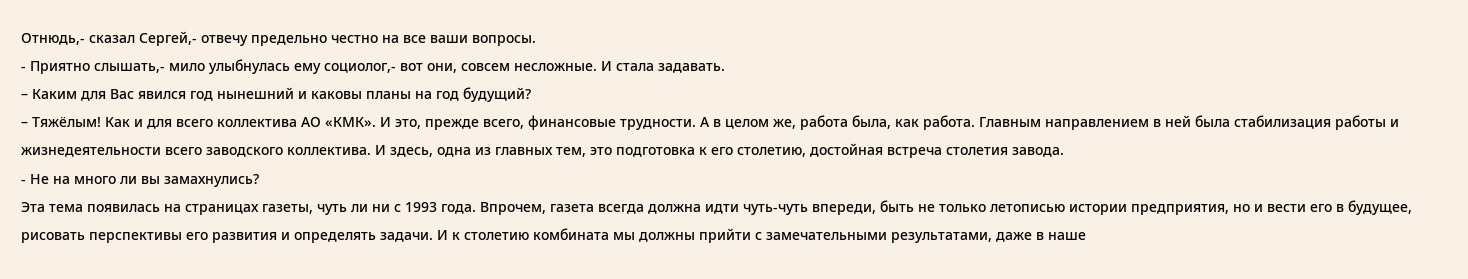Отнюдь,- сказал Сергей,- отвечу предельно честно на все ваши вопросы.
- Приятно слышать,- мило улыбнулась ему социолог,- вот они, совсем несложные. И стала задавать.
– Каким для Вас явился год нынешний и каковы планы на год будущий?
– Тяжёлым! Как и для всего коллектива АО «КМК». И это, прежде всего, финансовые трудности. А в целом же, работа была, как работа. Главным направлением в ней была стабилизация работы и жизнедеятельности всего заводского коллектива. И здесь, одна из главных тем, это подготовка к его столетию, достойная встреча столетия завода.
- Не на много ли вы замахнулись?
Эта тема появилась на страницах газеты, чуть ли ни с 1993 года. Впрочем, газета всегда должна идти чуть-чуть впереди, быть не только летописью истории предприятия, но и вести его в будущее, рисовать перспективы его развития и определять задачи. И к столетию комбината мы должны прийти с замечательными результатами, даже в наше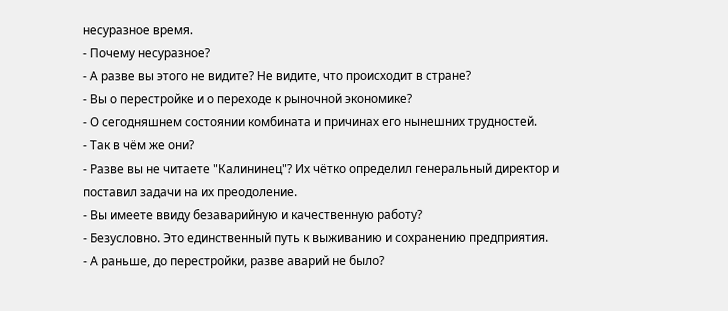несуразное время.
- Почему несуразное?
- А разве вы этого не видите? Не видите, что происходит в стране?
- Вы о перестройке и о переходе к рыночной экономике?
- О сегодняшнем состоянии комбината и причинах его нынешних трудностей.
- Так в чём же они?
- Разве вы не читаете "Калининец"? Их чётко определил генеральный директор и поставил задачи на их преодоление.
- Вы имеете ввиду безаварийную и качественную работу?
- Безусловно. Это единственный путь к выживанию и сохранению предприятия.
- А раньше, до перестройки, разве аварий не было?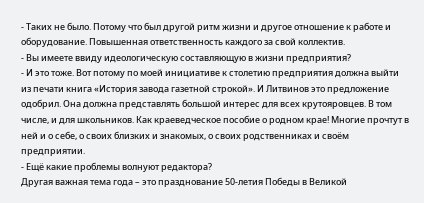- Таких не было. Потому что был другой ритм жизни и другое отношение к работе и оборудование. Повышенная ответственность каждого за свой коллектив.
- Вы имеете ввиду идеологическую составляющую в жизни предприятия?
- И это тоже. Вот потому по моей инициативе к столетию предприятия должна выйти из печати книга «История завода газетной строкой». И Литвинов это предложение одобрил. Она должна представлять большой интерес для всех крутояровцев. В том числе, и для школьников. Как краеведческое пособие о родном крае! Многие прочтут в ней и о себе, о своих близких и знакомых, о своих родственниках и своём предприятии.
- Ещё какие проблемы волнуют редактора?
Другая важная тема года – это празднование 50-летия Победы в Великой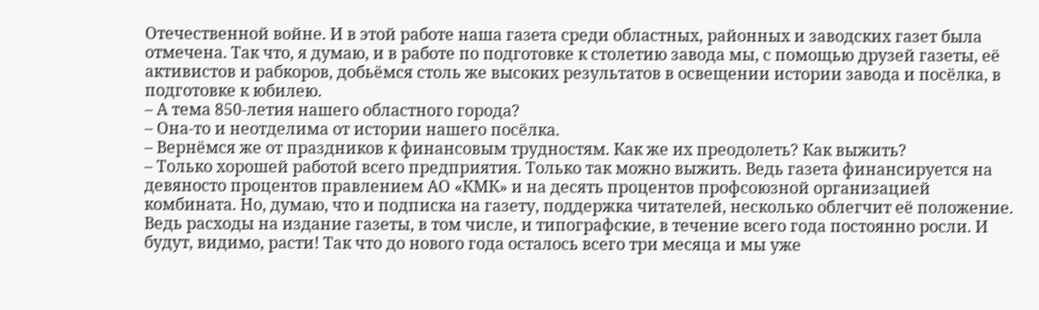Отечественной войне. И в этой работе наша газета среди областных, районных и заводских газет была отмечена. Так что, я думаю, и в работе по подготовке к столетию завода мы, с помощью друзей газеты, её активистов и рабкоров, добьёмся столь же высоких результатов в освещении истории завода и посёлка, в подготовке к юбилею.
– А тема 850-летия нашего областного города?
– Она-то и неотделима от истории нашего посёлка.
– Вернёмся же от праздников к финансовым трудностям. Как же их преодолеть? Как выжить?
– Только хорошей работой всего предприятия. Только так можно выжить. Ведь газета финансируется на девяносто процентов правлением АО «КМК» и на десять процентов профсоюзной организацией комбината. Но, думаю, что и подписка на газету, поддержка читателей, несколько облегчит её положение. Ведь расходы на издание газеты, в том числе, и типографские, в течение всего года постоянно росли. И будут, видимо, расти! Так что до нового года осталось всего три месяца и мы уже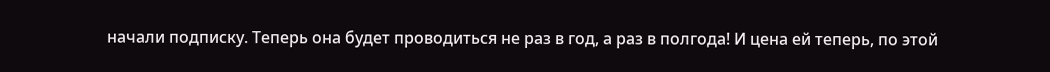начали подписку. Теперь она будет проводиться не раз в год, а раз в полгода! И цена ей теперь, по этой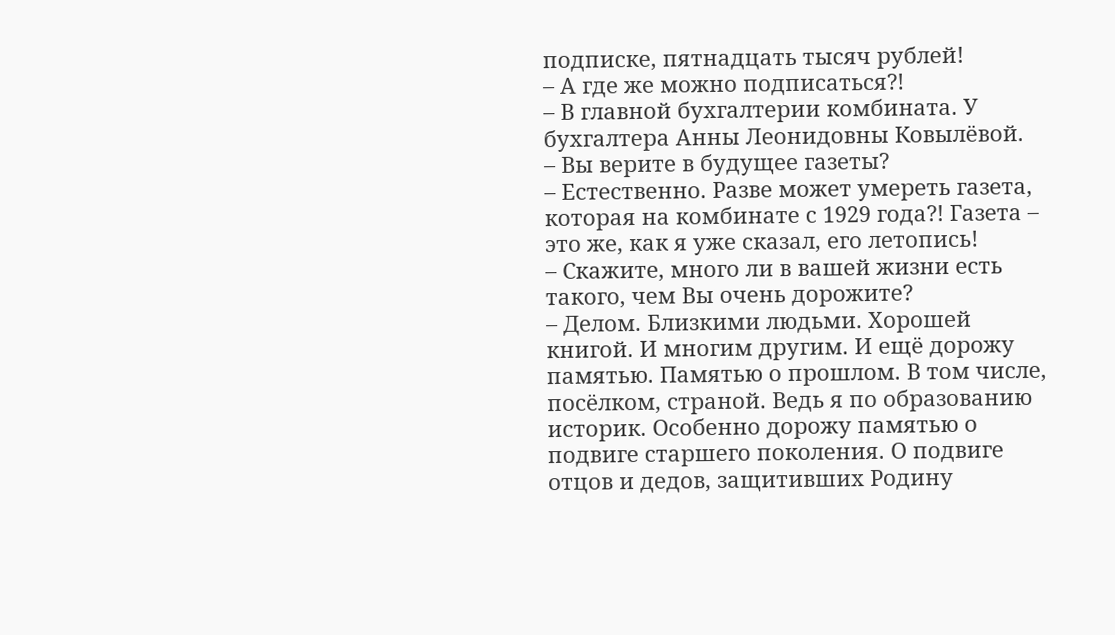подписке, пятнадцать тысяч рублей!
– А где же можно подписаться?!
– В главной бухгалтерии комбината. У бухгалтера Анны Леонидовны Ковылёвой.
– Вы верите в будущее газеты?
– Естественно. Разве может умереть газета, которая на комбинате с 1929 года?! Газета – это же, как я уже сказал, его летопись!
– Скажите, много ли в вашей жизни есть такого, чем Вы очень дорожите?
– Делом. Близкими людьми. Хорошей книгой. И многим другим. И ещё дорожу памятью. Памятью о прошлом. В том числе, посёлком, страной. Ведь я по образованию историк. Особенно дорожу памятью о подвиге старшего поколения. О подвиге отцов и дедов, защитивших Родину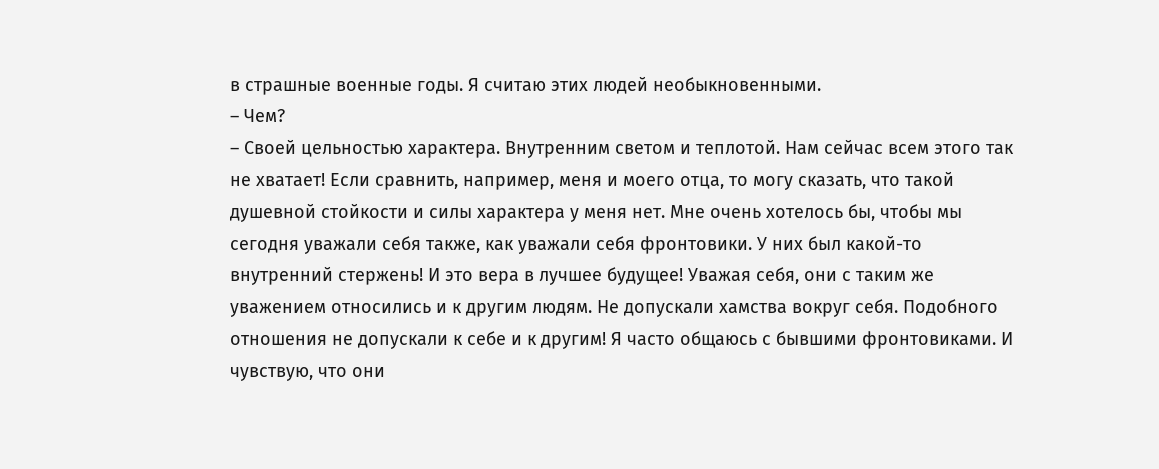в страшные военные годы. Я считаю этих людей необыкновенными.
– Чем?
– Своей цельностью характера. Внутренним светом и теплотой. Нам сейчас всем этого так не хватает! Если сравнить, например, меня и моего отца, то могу сказать, что такой душевной стойкости и силы характера у меня нет. Мне очень хотелось бы, чтобы мы сегодня уважали себя также, как уважали себя фронтовики. У них был какой-то внутренний стержень! И это вера в лучшее будущее! Уважая себя, они с таким же уважением относились и к другим людям. Не допускали хамства вокруг себя. Подобного отношения не допускали к себе и к другим! Я часто общаюсь с бывшими фронтовиками. И чувствую, что они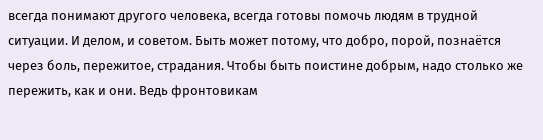всегда понимают другого человека, всегда готовы помочь людям в трудной ситуации. И делом, и советом. Быть может потому, что добро, порой, познаётся через боль, пережитое, страдания. Чтобы быть поистине добрым, надо столько же пережить, как и они. Ведь фронтовикам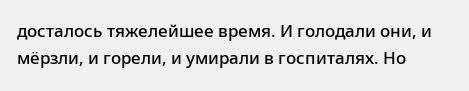досталось тяжелейшее время. И голодали они, и мёрзли, и горели, и умирали в госпиталях. Но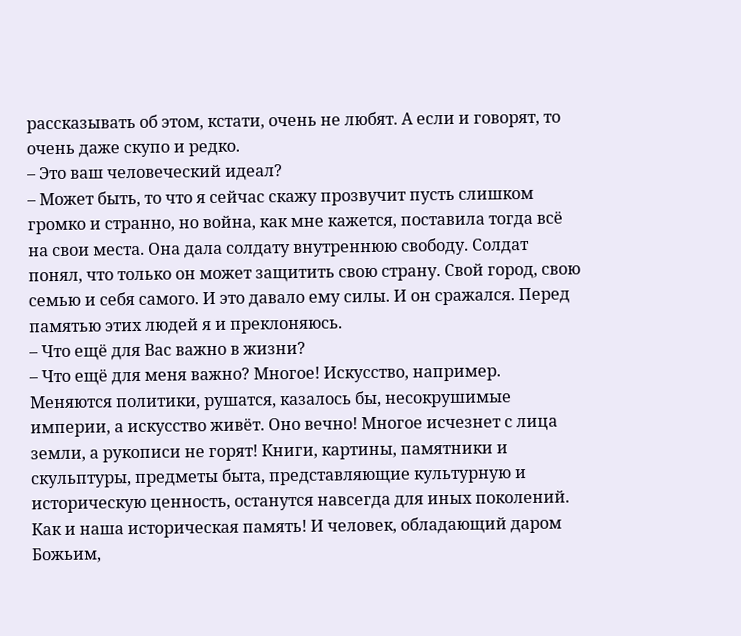рассказывать об этом, кстати, очень не любят. А если и говорят, то очень даже скупо и редко.
– Это ваш человеческий идеал?
– Может быть, то что я сейчас скажу прозвучит пусть слишком громко и странно, но война, как мне кажется, поставила тогда всё на свои места. Она дала солдату внутреннюю свободу. Солдат понял, что только он может защитить свою страну. Свой город, свою семью и себя самого. И это давало ему силы. И он сражался. Перед памятью этих людей я и преклоняюсь.
– Что ещё для Вас важно в жизни?
– Что ещё для меня важно? Многое! Искусство, например. Меняются политики, рушатся, казалось бы, несокрушимые империи, а искусство живёт. Оно вечно! Многое исчезнет с лица земли, а рукописи не горят! Книги, картины, памятники и скульптуры, предметы быта, представляющие культурную и историческую ценность, останутся навсегда для иных поколений. Как и наша историческая память! И человек, обладающий даром Божьим,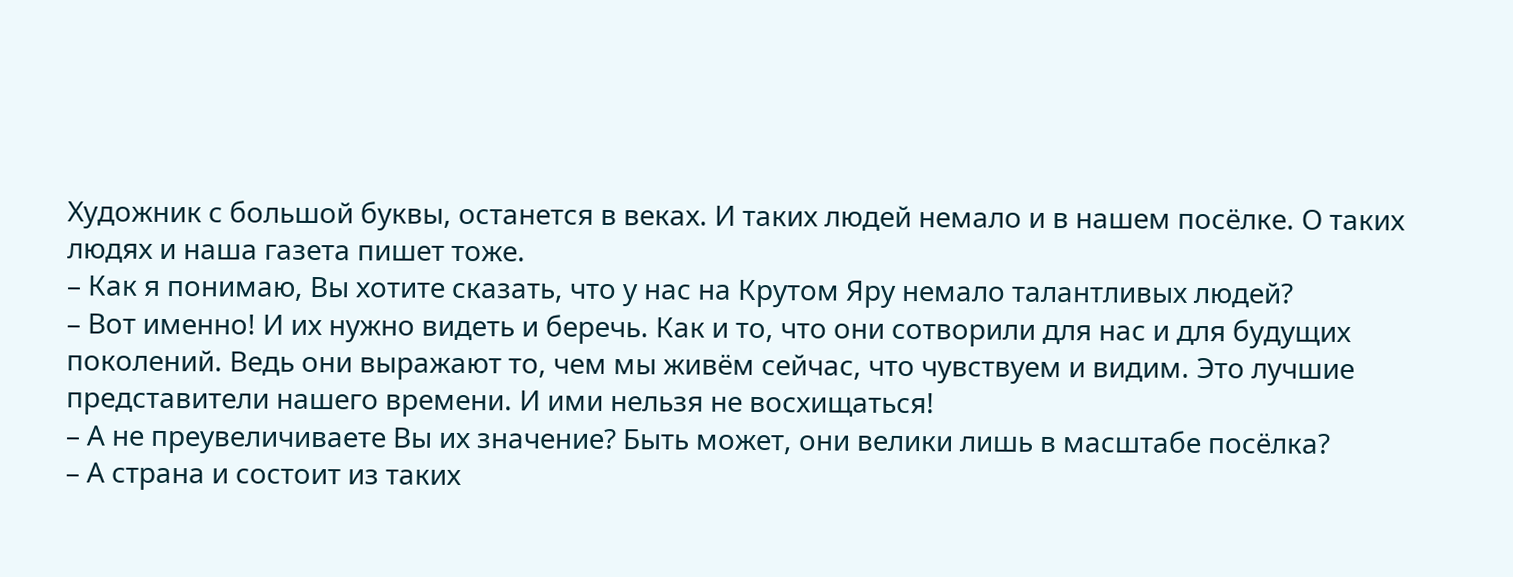Художник с большой буквы, останется в веках. И таких людей немало и в нашем посёлке. О таких людях и наша газета пишет тоже.
– Как я понимаю, Вы хотите сказать, что у нас на Крутом Яру немало талантливых людей?
– Вот именно! И их нужно видеть и беречь. Как и то, что они сотворили для нас и для будущих поколений. Ведь они выражают то, чем мы живём сейчас, что чувствуем и видим. Это лучшие представители нашего времени. И ими нельзя не восхищаться!
– А не преувеличиваете Вы их значение? Быть может, они велики лишь в масштабе посёлка?
– А страна и состоит из таких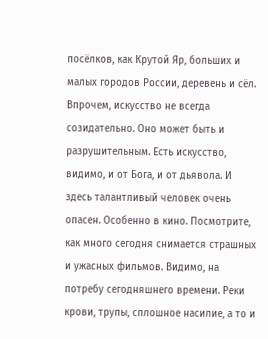посёлков, как Крутой Яр, больших и малых городов России, деревень и сёл. Впрочем, искусство не всегда созидательно. Оно может быть и разрушительным. Есть искусство, видимо, и от Бога, и от дьявола. И здесь талантливый человек очень опасен. Особенно в кино. Посмотрите, как много сегодня снимается страшных и ужасных фильмов. Видимо, на потребу сегодняшнего времени. Реки крови, трупы, сплошное насилие, а то и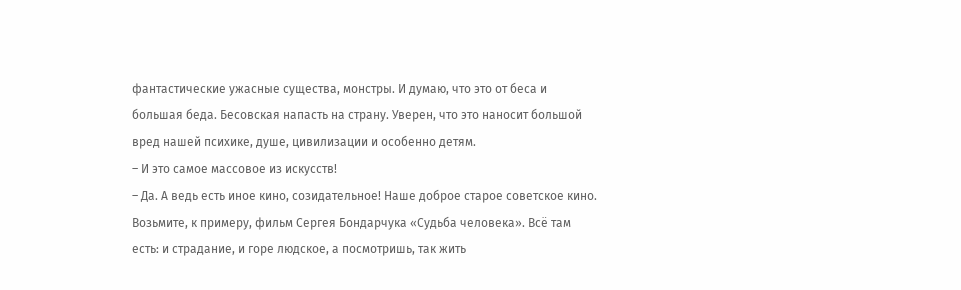фантастические ужасные существа, монстры. И думаю, что это от беса и большая беда. Бесовская напасть на страну. Уверен, что это наносит большой вред нашей психике, душе, цивилизации и особенно детям.
– И это самое массовое из искусств!
– Да. А ведь есть иное кино, созидательное! Наше доброе старое советское кино. Возьмите, к примеру, фильм Сергея Бондарчука «Судьба человека». Всё там есть: и страдание, и горе людское, а посмотришь, так жить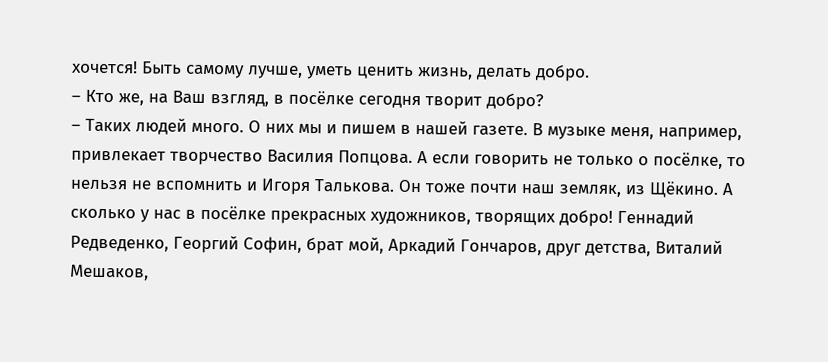хочется! Быть самому лучше, уметь ценить жизнь, делать добро.
– Кто же, на Ваш взгляд, в посёлке сегодня творит добро?
– Таких людей много. О них мы и пишем в нашей газете. В музыке меня, например, привлекает творчество Василия Попцова. А если говорить не только о посёлке, то нельзя не вспомнить и Игоря Талькова. Он тоже почти наш земляк, из Щёкино. А сколько у нас в посёлке прекрасных художников, творящих добро! Геннадий Редведенко, Георгий Софин, брат мой, Аркадий Гончаров, друг детства, Виталий Мешаков,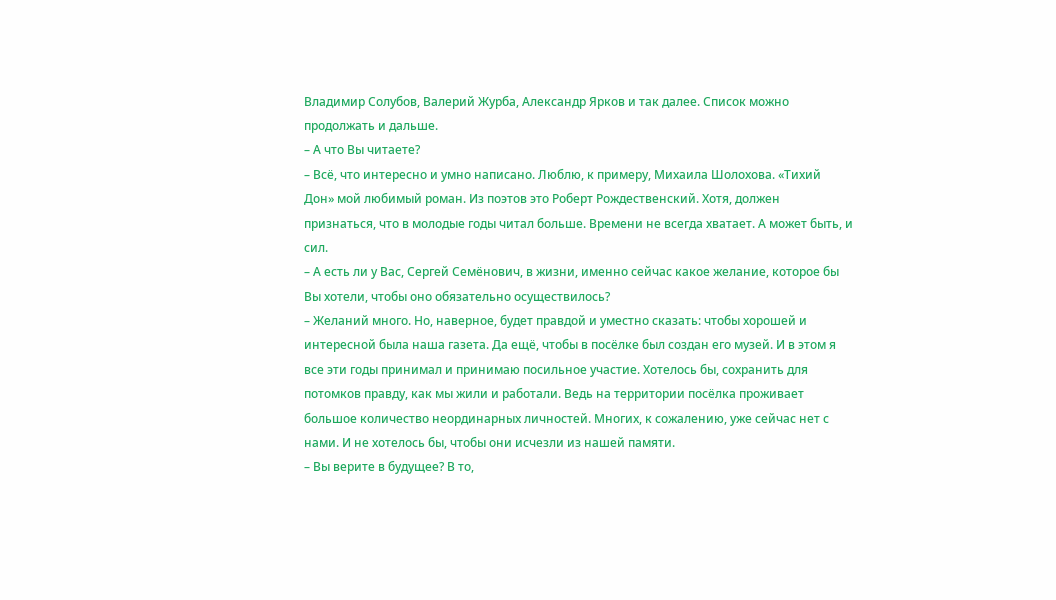Владимир Солубов, Валерий Журба, Александр Ярков и так далее. Список можно продолжать и дальше.
– А что Вы читаете?
– Всё, что интересно и умно написано. Люблю, к примеру, Михаила Шолохова. «Тихий Дон» мой любимый роман. Из поэтов это Роберт Рождественский. Хотя, должен признаться, что в молодые годы читал больше. Времени не всегда хватает. А может быть, и сил.
– А есть ли у Вас, Сергей Семёнович, в жизни, именно сейчас какое желание, которое бы Вы хотели, чтобы оно обязательно осуществилось?
– Желаний много. Но, наверное, будет правдой и уместно сказать: чтобы хорошей и интересной была наша газета. Да ещё, чтобы в посёлке был создан его музей. И в этом я все эти годы принимал и принимаю посильное участие. Хотелось бы, сохранить для потомков правду, как мы жили и работали. Ведь на территории посёлка проживает большое количество неординарных личностей. Многих, к сожалению, уже сейчас нет с нами. И не хотелось бы, чтобы они исчезли из нашей памяти.
– Вы верите в будущее? В то,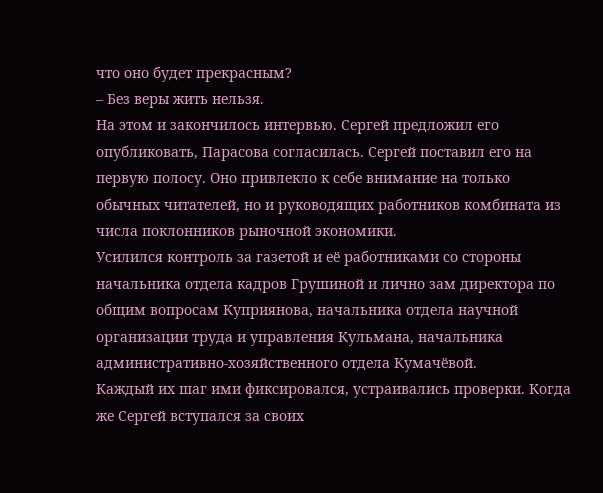что оно будет прекрасным?
– Без веры жить нельзя.
На этом и закончилось интервью. Сергей предложил его опубликовать, Парасова согласилась. Сергей поставил его на первую полосу. Оно привлекло к себе внимание на только обычных читателей, но и руководящих работников комбината из числа поклонников рыночной экономики.
Усилился контроль за газетой и её работниками со стороны начальника отдела кадров Грушиной и лично зам директора по общим вопросам Куприянова, начальника отдела научной организации труда и управления Кульмана, начальника административно-хозяйственного отдела Кумачёвой.
Каждый их шаг ими фиксировался, устраивались проверки. Когда же Сергей вступался за своих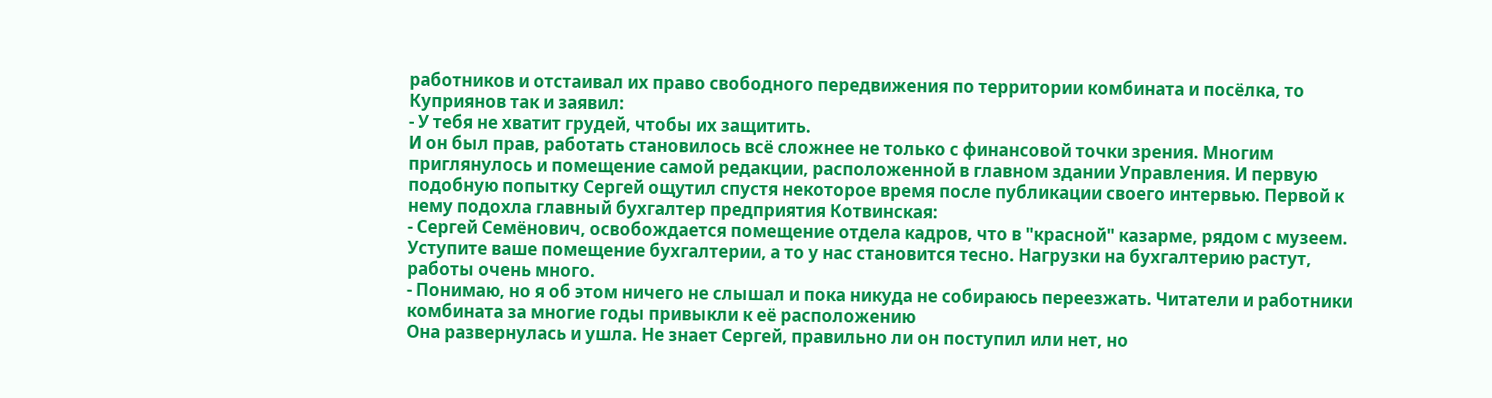работников и отстаивал их право свободного передвижения по территории комбината и посёлка, то Куприянов так и заявил:
- У тебя не хватит грудей, чтобы их защитить.
И он был прав, работать становилось всё сложнее не только с финансовой точки зрения. Многим приглянулось и помещение самой редакции, расположенной в главном здании Управления. И первую подобную попытку Сергей ощутил спустя некоторое время после публикации своего интервью. Первой к нему подохла главный бухгалтер предприятия Котвинская:
- Сергей Семёнович, освобождается помещение отдела кадров, что в "красной" казарме, рядом с музеем. Уступите ваше помещение бухгалтерии, а то у нас становится тесно. Нагрузки на бухгалтерию растут, работы очень много.
- Понимаю, но я об этом ничего не слышал и пока никуда не собираюсь переезжать. Читатели и работники комбината за многие годы привыкли к её расположению
Она развернулась и ушла. Не знает Сергей, правильно ли он поступил или нет, но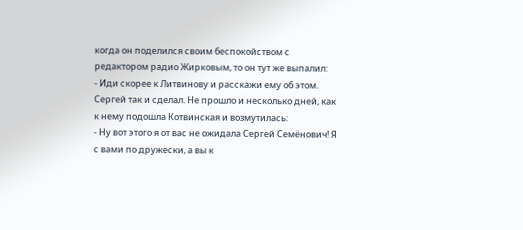когда он поделился своим беспокойством с редактором радио Жирковым, то он тут же выпалил:
- Иди скорее к Литвинову и расскажи ему об этом. Сергей так и сделал. Не прошло и несколько дней, как к нему подошла Котвинская и возмутилась:
- Ну вот этого я от вас не ожидала Сергей Семёнович! Я с вами по дружески, а вы к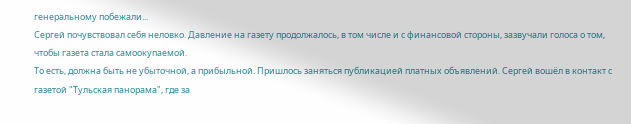генеральному побежали...
Сергей почувствовал себя неловко. Давление на газету продолжалось, в том числе и с финансовой стороны, зазвучали голоса о том, чтобы газета стала самоокупаемой.
То есть, должна быть не убыточной, а прибыльной. Пришлось заняться публикацией платных объявлений. Сергей вошёл в контакт с газетой "Тульская панорама", где за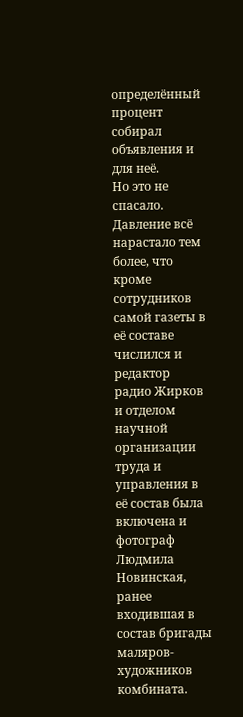определённый процент собирал объявления и для неё.
Но это не спасало. Давление всё нарастало тем более, что кроме сотрудников самой газеты в её составе числился и редактор радио Жирков и отделом научной организации труда и управления в её состав была включена и фотограф Людмила Новинская, ранее входившая в состав бригады маляров-художников комбината.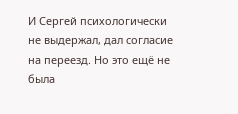И Сергей психологически не выдержал, дал согласие на переезд. Но это ещё не была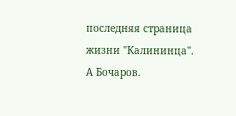последняя страница жизни "Калининца".
А Бочаров.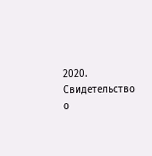2020.
Свидетельство о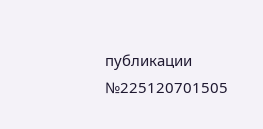публикации №225120701505